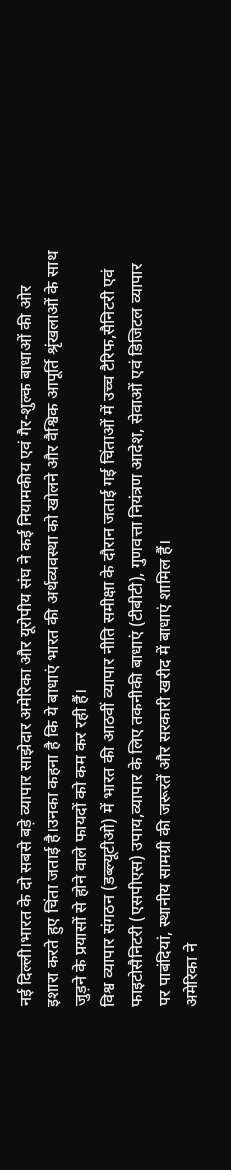नई दिल्ली।भारत के दो सबसे बड़े व्यापार साझेदार अमेरिका और यूरोपीय संघ ने कई नियामकीय एवं गैर-शुल्क बाधाओं की ओर इशारा करते हुए चिंता जताई है।उनका कहना है कि ये बाधाएं भारत की अर्थव्यवस्था को खोलने और वैश्विक आपूर्ति श्रृंखलाओं के साथ जुड़ने के प्रयासों से होने वाले फायदों को कम कर रही हैं।
विश्व व्यापार संगठन (डब्ल्यूटीओ) में भारत की आठवीं व्यापार नीति समीक्षा के दौरान जताई गई चिंताओं में उच्च टैरिफ,सैनिटरी एवं फाइटोसैनिटरी (एसपीएस) उपाय,व्यापार के लिए तकनीकी बाधाएं (टीबीटी), गुणवत्ता नियंत्रण आदेश, सेवाओं एवं डिजिटल व्यापार पर पाबंदियां, स्थानीय सामग्री की जरूरतें और सरकारी खरीद में बाधाएं शामिल हैं।
अमेरिका ने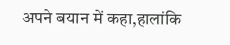अपने बयान में कहा,हालांकि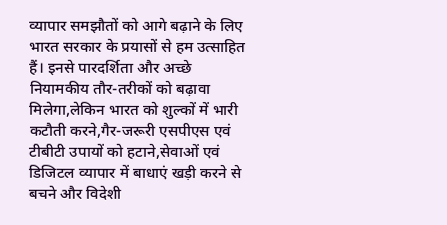व्यापार समझौतों को आगे बढ़ाने के लिए भारत सरकार के प्रयासों से हम उत्साहित हैं। इनसे पारदर्शिता और अच्छे नियामकीय तौर-तरीकों को बढ़ावा मिलेगा,लेकिन भारत को शुल्कों में भारी कटौती करने,गैर-जरूरी एसपीएस एवं टीबीटी उपायों को हटाने,सेवाओं एवं डिजिटल व्यापार में बाधाएं खड़ी करने से बचने और विदेशी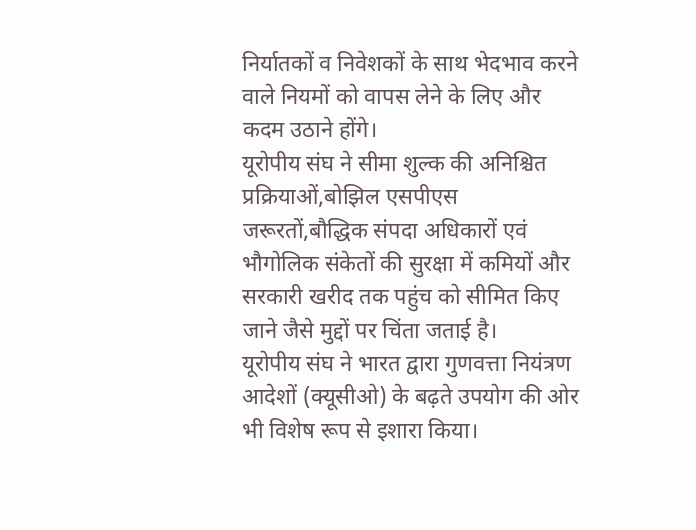निर्यातकों व निवेशकों के साथ भेदभाव करने वाले नियमों को वापस लेने के लिए और कदम उठाने होंगे।
यूरोपीय संघ ने सीमा शुल्क की अनिश्चित प्रक्रियाओं,बोझिल एसपीएस जरूरतों,बौद्धिक संपदा अधिकारों एवं भौगोलिक संकेतों की सुरक्षा में कमियों और सरकारी खरीद तक पहुंच को सीमित किए जाने जैसे मुद्दों पर चिंता जताई है।
यूरोपीय संघ ने भारत द्वारा गुणवत्ता नियंत्रण आदेशों (क्यूसीओ) के बढ़ते उपयोग की ओर भी विशेष रूप से इशारा किया।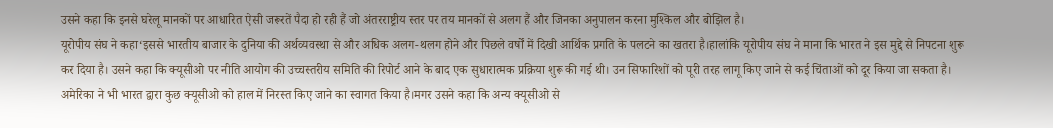उसने कहा कि इनसे घरेलू मानकों पर आधारित ऐसी जरूरतें पैदा हो रही हैं जो अंतरराष्ट्रीय स्तर पर तय मानकों से अलग हैं और जिनका अनुपालन करना मुश्किल और बोझिल है।
यूरोपीय संघ ने कहा‘इससे भारतीय बाजार के दुनिया की अर्थव्यवस्था से और अधिक अलग-थलग होने और पिछले वर्षों में दिखी आर्थिक प्रगति के पलटने का खतरा है।हालांकि यूरोपीय संघ ने माना कि भारत ने इस मुद्दे से निपटना शुरू कर दिया है। उसने कहा कि क्यूसीओ पर नीति आयोग की उच्चस्तरीय समिति की रिपोर्ट आने के बाद एक सुधारात्मक प्रक्रिया शुरू की गई थी। उन सिफारिशों को पूरी तरह लागू किए जाने से कई चिंताओं को दूर किया जा सकता है।
अमेरिका ने भी भारत द्वारा कुछ क्यूसीओ को हाल में निरस्त किए जाने का स्वागत किया है।मगर उसने कहा कि अन्य क्यूसीओ से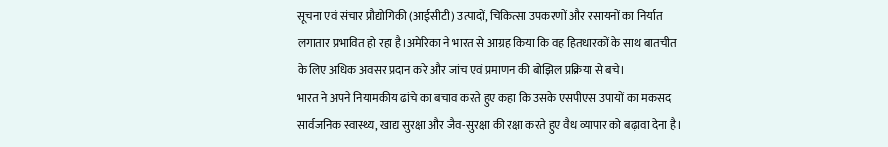सूचना एवं संचार प्रौद्योगिकी (आईसीटी) उत्पादों, चिकित्सा उपकरणों और रसायनों का निर्यात लगातार प्रभावित हो रहा है।अमेरिका ने भारत से आग्रह किया कि वह हितधारकों के साथ बातचीत के लिए अधिक अवसर प्रदान करे और जांच एवं प्रमाणन की बोझिल प्रक्रिया से बचे।
भारत ने अपने नियामकीय ढांचे का बचाव करते हुए कहा कि उसके एसपीएस उपायों का मकसद सार्वजनिक स्वास्थ्य, खाद्य सुरक्षा और जैव-सुरक्षा की रक्षा करते हुए वैध व्यापार को बढ़ावा देना है।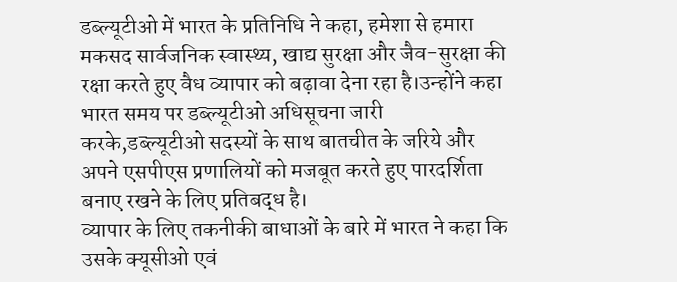डब्ल्यूटीओ में भारत के प्रतिनिधि ने कहा, हमेशा से हमारा मकसद सार्वजनिक स्वास्थ्य, खाद्य सुरक्षा और जैव-सुरक्षा की रक्षा करते हुए वैध व्यापार को बढ़ावा देना रहा है।उन्होंने कहा भारत समय पर डब्ल्यूटीओ अधिसूचना जारी करके,डब्ल्यूटीओ सदस्यों के साथ बातचीत के जरिये और अपने एसपीएस प्रणालियों को मजबूत करते हुए पारदर्शिता बनाए रखने के लिए प्रतिबद्ध है।
व्यापार के लिए तकनीकी बाधाओं के बारे में भारत ने कहा कि उसके क्यूसीओ एवं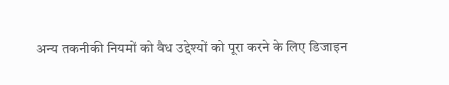अन्य तकनीकी नियमों को वैध उद्देश्यों को पूरा करने के लिए डिजाइन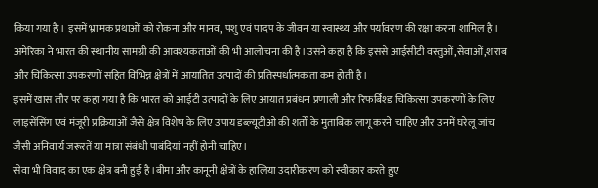किया गया है। इसमें भ्रामक प्रथाओं को रोकना और मानव, पशु एवं पादप के जीवन या स्वास्थ्य और पर्यावरण की रक्षा करना शामिल है।
अमेरिका ने भारत की स्थानीय सामग्री की आवश्यकताओं की भी आलोचना की है।उसने कहा है कि इससे आईसीटी वस्तुओं,सेवाओं,शराब और चिकित्सा उपकरणों सहित विभिन्न क्षेत्रों में आयातित उत्पादों की प्रतिस्पर्धात्मकता कम होती है।
इसमें खास तौर पर कहा गया है कि भारत को आईटी उत्पादों के लिए आयात प्रबंधन प्रणाली और रिफर्बिश्ड चिकित्सा उपकरणों के लिए लाइसेंसिंग एवं मंजूरी प्रक्रियाओं जैसे क्षेत्र विशेष के लिए उपाय डब्ल्यूटीओ की शर्तों के मुताबिक लागू करने चाहिए और उनमें घरेलू जांच जैसी अनिवार्य जरूरतें या मात्रा संबंधी पाबंदियां नहीं होनी चाहिए।
सेवा भी विवाद का एक क्षेत्र बनी हुई है।बीमा और कानूनी क्षेत्रों के हालिया उदारीकरण को स्वीकार करते हुए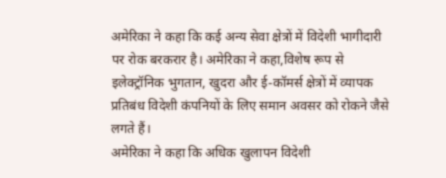अमेरिका ने कहा कि कई अन्य सेवा क्षेत्रों में विदेशी भागीदारी पर रोक बरकरार है। अमेरिका ने कहा,विशेष रूप से इलेक्ट्रॉनिक भुगतान, खुदरा और ई-कॉमर्स क्षेत्रों में व्यापक प्रतिबंध विदेशी कंपनियों के लिए समान अवसर को रोकने जैसे लगते हैं।
अमेरिका ने कहा कि अधिक खुलापन विदेशी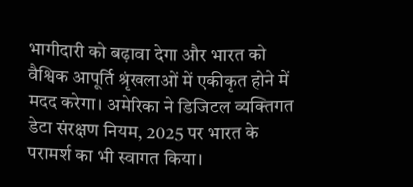भागीदारी को बढ़ावा देगा और भारत को वैश्विक आपूर्ति श्रृंखलाओं में एकीकृत होने में मदद करेगा। अमेरिका ने डिजिटल व्यक्तिगत डेटा संरक्षण नियम, 2025 पर भारत के परामर्श का भी स्वागत किया।